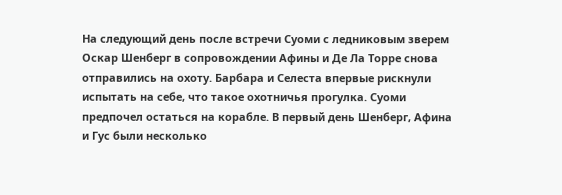На следующий день после встречи Суоми с ледниковым зверем Оскар Шенберг в сопровождении Афины и Де Ла Торре снова отправились на охоту. Барбара и Селеста впервые рискнули испытать на себе, что такое охотничья прогулка. Суоми предпочел остаться на корабле. В первый день Шенберг, Афина и Гус были несколько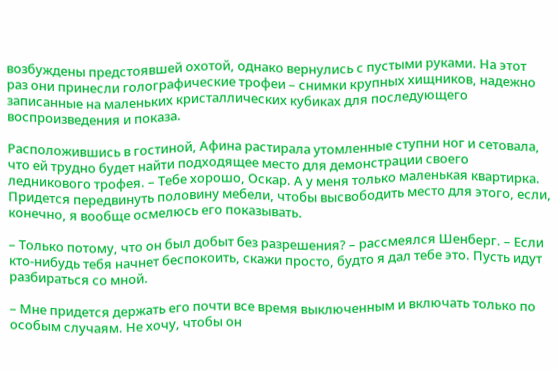возбуждены предстоявшей охотой, однако вернулись с пустыми руками. На этот раз они принесли голографические трофеи – снимки крупных хищников, надежно записанные на маленьких кристаллических кубиках для последующего воспроизведения и показа.

Расположившись в гостиной, Афина растирала утомленные ступни ног и сетовала, что ей трудно будет найти подходящее место для демонстрации своего ледникового трофея. – Тебе хорошо, Оскар. А у меня только маленькая квартирка. Придется передвинуть половину мебели, чтобы высвободить место для этого, если, конечно, я вообще осмелюсь его показывать.

– Только потому, что он был добыт без разрешения? – рассмеялся Шенберг. – Если кто-нибудь тебя начнет беспокоить, скажи просто, будто я дал тебе это. Пусть идут разбираться со мной.

– Мне придется держать его почти все время выключенным и включать только по особым случаям. Не хочу, чтобы он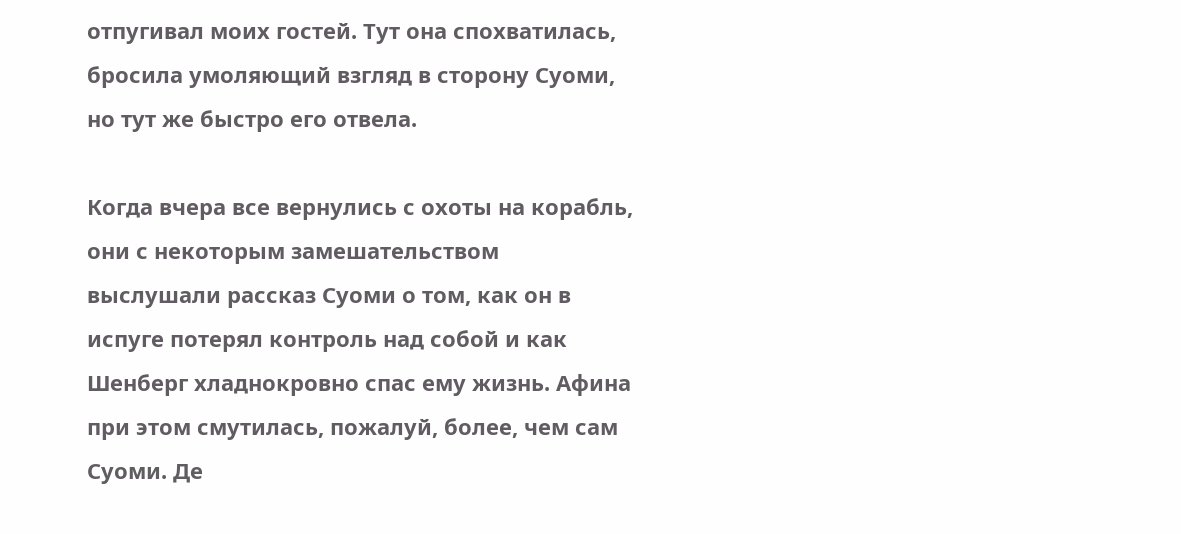отпугивал моих гостей. Тут она спохватилась, бросила умоляющий взгляд в сторону Суоми, но тут же быстро его отвела.

Когда вчера все вернулись с охоты на корабль, они с некоторым замешательством выслушали рассказ Суоми о том, как он в испуге потерял контроль над собой и как Шенберг хладнокровно спас ему жизнь. Афина при этом смутилась, пожалуй, более, чем сам Суоми. Де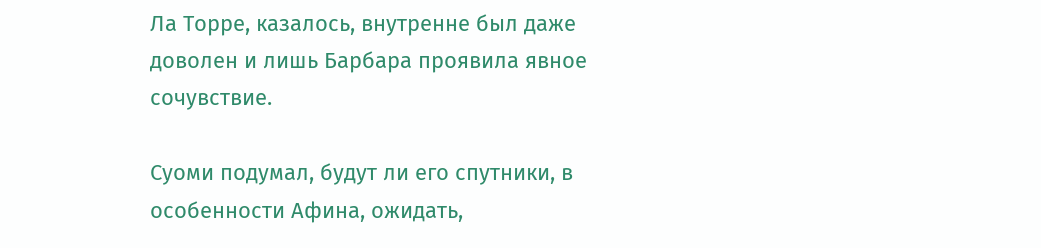Ла Торре, казалось, внутренне был даже доволен и лишь Барбара проявила явное сочувствие.

Суоми подумал, будут ли его спутники, в особенности Афина, ожидать,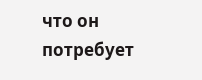что он потребует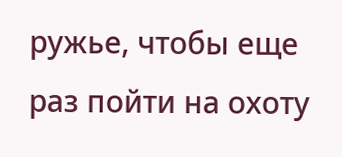ружье, чтобы еще раз пойти на охоту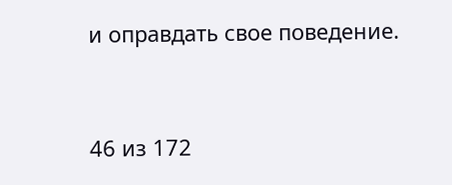и оправдать свое поведение.



46 из 172